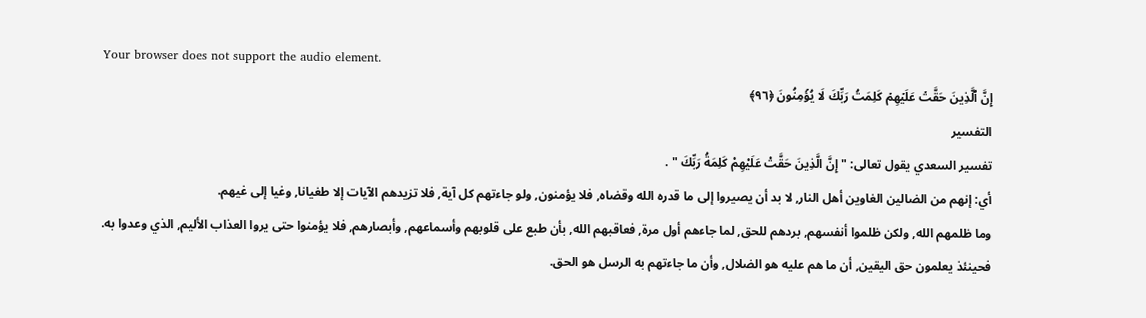Your browser does not support the audio element.
إِنَّ ٱلَّذِینَ حَقَّتۡ عَلَیۡهِمۡ كَلِمَتُ رَبِّكَ لَا یُؤۡمِنُونَ ﴿٩٦﴾
التفسير
تفسير السعدي يقول تعالى: " إِنَّ الَّذِينَ حَقَّتْ عَلَيْهِمْ كَلِمَةُ رَبِّكَ " .
أي: إنهم من الضالين الغاوين أهل النار, لا بد أن يصيروا إلى ما قدره الله وقضاه, فلا يؤمنون, ولو جاءتهم كل آية, فلا تزيدهم الآيات إلا طغيانا, وغيا إلى غيهم.
وما ظلمهم الله, ولكن ظلموا أنفسهم, بردهم للحق, لما جاءهم أول مرة, فعاقبهم الله, بأن طبع على قلوبهم وأسماعهم, وأبصارهم, فلا يؤمنوا حتى يروا العذاب الأليم, الذي وعدوا به.
فحينئذ يعلمون حق اليقين, أن ما هم عليه هو الضلال, وأن ما جاءتهم به الرسل هو الحق.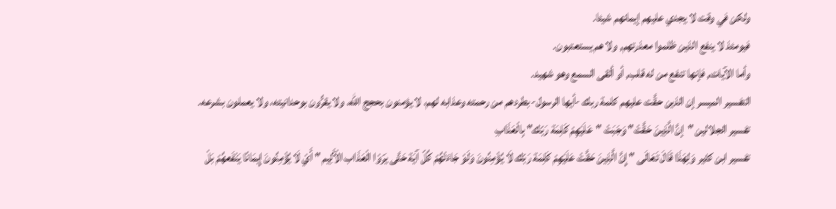ولكن في وقت لا يجدي عليهم إيمانهم شيئا.
فيومئذ لا ينفع الذين ظلموا معذرتهم, ولا هم يستعتبون.
وأما الآيات, فإنها تنفع من له قلب, أو ألقى السمع وهو شهيد.
التفسير الميسر إن الذين حقَّت عليهم كلمة ربك -أيها الرسول- بطردهم من رحمته وعذابه لهم، لا يؤمنون بحجج الله، ولا يقرُّون بوحدانيته، ولا يعملون بشرعه.
تفسير الجلالين "إنَّ الَّذِينَ حَقَّتْ" وَجَبَتْ "عَلَيْهِمْ كَلِمَة رَبّك" بِالْعَذَابِ
تفسير ابن كثير وَلِهَذَا قَالَ تَعَالَى " إِنَّ الَّذِينَ حَقَّتْ عَلَيْهِمْ كَلِمَة رَبّك لَا يُؤْمِنُونَ وَلَوْ جَاءَتْهُمْ كُلّ آيَة حَتَّى يَرَوْا الْعَذَاب الْأَلِيم " أَيْ لَا يُؤْمِنُونَ إِيمَانًا يَنْفَعهُمْ بَلْ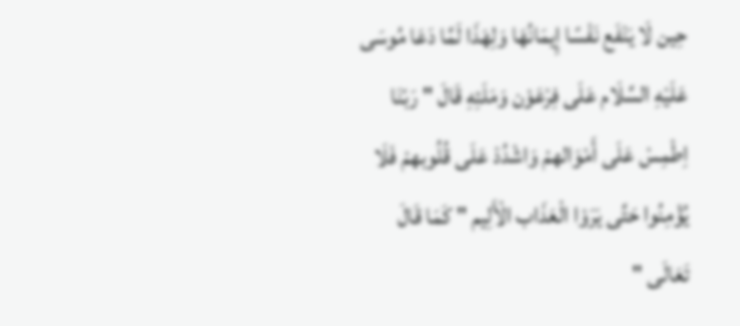حِين لَا يَنْفَع نَفْسًا إِيمَانُهَا وَلِهَذَا لَمَّا دَعَا مُوسَى عَلَيْهِ السَّلَام عَلَى فِرْعَوْن وَمَلَئِهِ قَالَ " رَبّنَا اِطْمِسْ عَلَى أَمْوَالهمْ وَاشْدُدْ عَلَى قُلُوبهمْ فَلَا يُؤْمِنُوا حَتَّى يَرَوْا الْعَذَاب الْأَلِيم " كَمَا قَالَ تَعَالَى "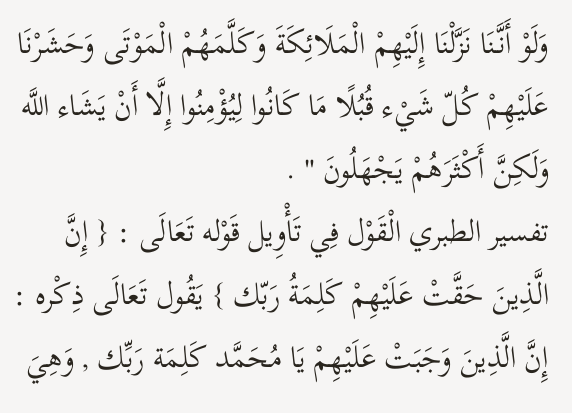وَلَوْ أَنَّنَا نَزَّلْنَا إِلَيْهِمْ الْمَلَائِكَةَ وَكَلَّمَهُمْ الْمَوْتَى وَحَشَرْنَا عَلَيْهِمْ كُلّ شَيْء قُبُلًا مَا كَانُوا لِيُؤْمِنُوا إِلَّا أَنْ يَشَاء اللَّه وَلَكِنَّ أَكْثَرَهُمْ يَجْهَلُونَ " .
تفسير الطبري الْقَوْل فِي تَأْوِيل قَوْله تَعَالَى : { إِنَّ الَّذِينَ حَقَّتْ عَلَيْهِمْ كَلِمَةُ رَبّك } يَقُول تَعَالَى ذِكْره : إِنَّ الَّذِينَ وَجَبَتْ عَلَيْهِمْ يَا مُحَمَّد كَلِمَة رَبِّك , وَهِيَ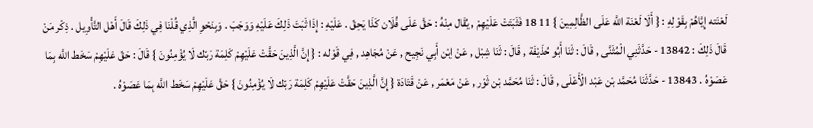لَعْنَته إِيَّاهُمْ بِقَوْلِهِ : { أَلَا لَعْنَة اللَّه عَلَى الظَّالِمِينَ } 11 18 فَثَبَتَتْ عَلَيْهِمْ , يُقَال مِنْهُ : حَقَّ عَلَى فُلَان كَذَا يَحِقّ . عَلَيْهِ : إِذَا ثَبَتَ ذَلِكَ عَلَيْهِ وَوَجَبَ . وَبِنَحْوِ الَّذِي قُلْنَا فِي ذَلِكَ قَالَ أَهْل التَّأْوِيل . ذِكْر مَنْ قَالَ ذَلِكَ : 13842 - حَدَّثَنِي الْمُثَنَّى , قَالَ : ثَنَا أَبُو حُذَيْفَة , قَالَ : ثَنَا شِبْل , عَنْ اِبْن أَبِي نَجِيح , عَنْ مُجَاهِد , فِي قَوْله : { إِنَّ الَّذِينَ حَقَّتْ عَلَيْهِمْ كَلِمَة رَبّك لَا يُؤْمِنُونَ } قَالَ : حَقّ عَلَيْهِمْ سَخَط اللَّه بِمَا عَصَوْهُ . 13843 - حَدَّثَنَا مُحَمَّد بْن عَبْد الْأَعْلَى , قَالَ : ثَنَا مُحَمَّد بْن ثَوْر , عَنْ مَعْمَر , عَنْ قَتَادَة { إِنَّ الَّذِينَ حَقَّتْ عَلَيْهِمْ كَلِمَة رَبّك لَا يُؤْمِنُونَ } حَقَّ عَلَيْهِمْ سَخَط اللَّه بِمَا عَصَوْهُ .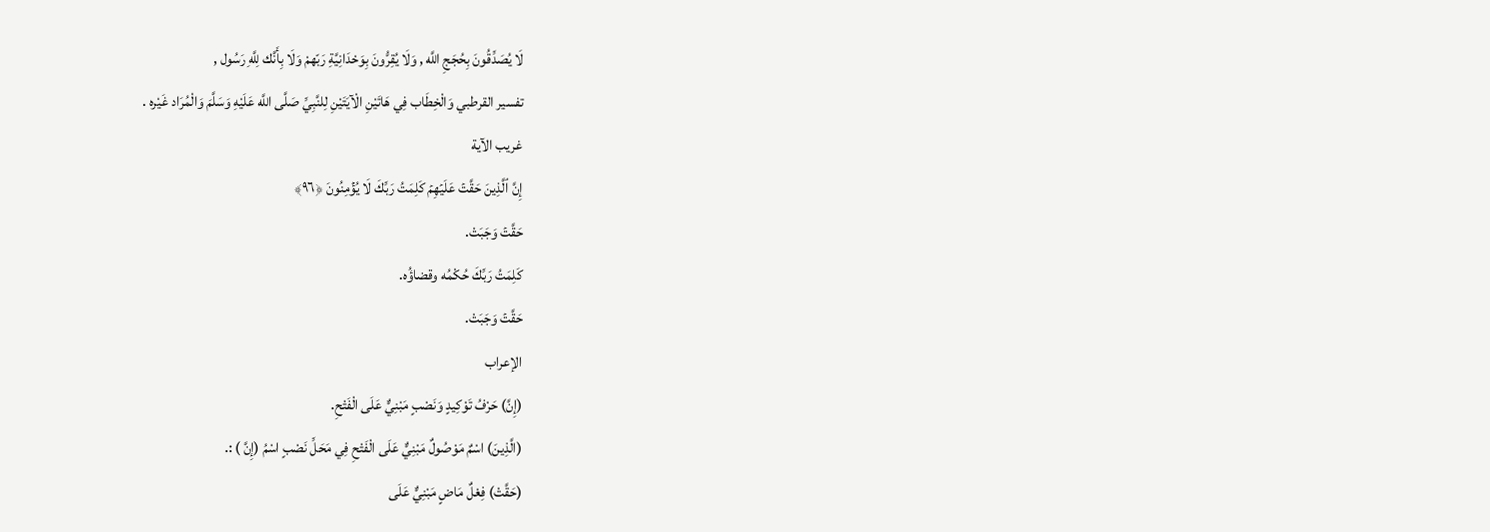لَا يُصَدِّقُونَ بِحُجَجِ اللَّه , وَلَا يُقِرُّونَ بِوَحْدَانِيَّةِ رَبّهمْ وَلَا بِأَنَّك لِلَّهِ رَسُول ,
تفسير القرطبي وَالْخِطَاب فِي هَاتَيْنِ الْآيَتَيْنِ لِلنَّبِيِّ صَلَّى اللَّه عَلَيْهِ وَسَلَّمَ وَالْمُرَاد غَيْره .
غريب الآية
إِنَّ ٱلَّذِینَ حَقَّتۡ عَلَیۡهِمۡ كَلِمَتُ رَبِّكَ لَا یُؤۡمِنُونَ ﴿٩٦﴾
حَقَّتۡ وَجَبَتْ.
كَلِمَتُ رَبِّكَ حُكْمُه وقضاؤُه.
حَقَّتۡ وَجَبَتْ.
الإعراب
(إِنَّ) حَرْفُ تَوْكِيدٍ وَنَصْبٍ مَبْنِيٌّ عَلَى الْفَتْحِ.
(الَّذِينَ) اسْمٌ مَوْصُولٌ مَبْنِيٌّ عَلَى الْفَتْحِ فِي مَحَلِّ نَصْبٍ اسْمُ (إِنَّ ) :.
(حَقَّتْ) فِعْلٌ مَاضٍ مَبْنِيٌّ عَلَى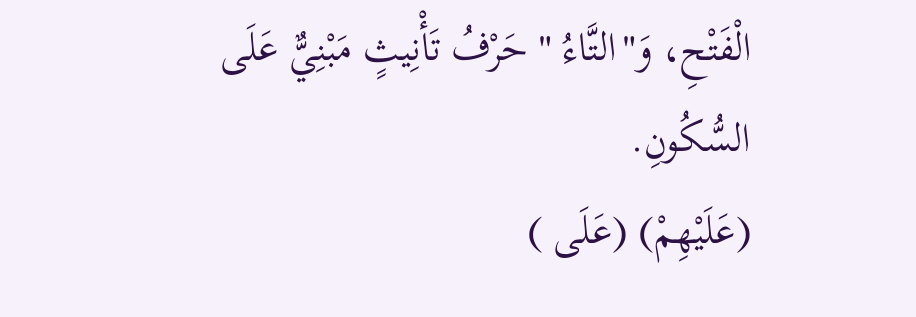الْفَتْحِ، وَ"التَّاءُ " حَرْفُ تَأْنِيثٍ مَبْنِيٌّ عَلَى السُّكُونِ.
(عَلَيْهِمْ) (عَلَى )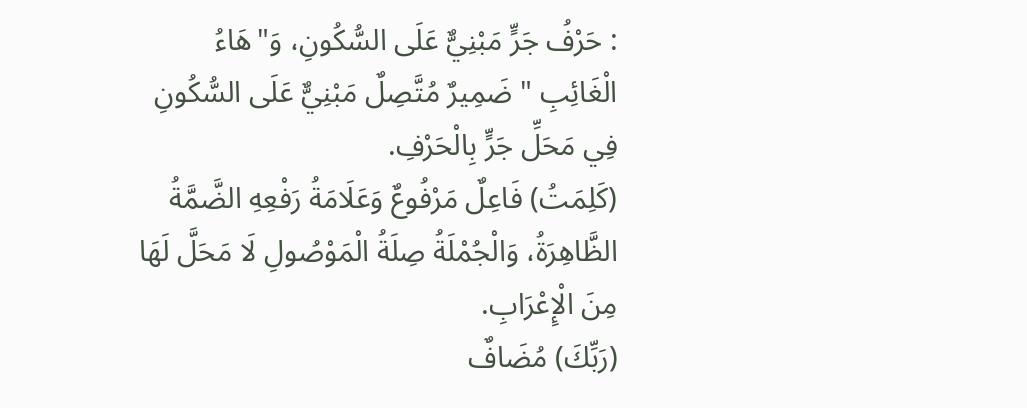: حَرْفُ جَرٍّ مَبْنِيٌّ عَلَى السُّكُونِ، وَ"هَاءُ الْغَائِبِ " ضَمِيرٌ مُتَّصِلٌ مَبْنِيٌّ عَلَى السُّكُونِ فِي مَحَلِّ جَرٍّ بِالْحَرْفِ.
(كَلِمَتُ) فَاعِلٌ مَرْفُوعٌ وَعَلَامَةُ رَفْعِهِ الضَّمَّةُ الظَّاهِرَةُ، وَالْجُمْلَةُ صِلَةُ الْمَوْصُولِ لَا مَحَلَّ لَهَا مِنَ الْإِعْرَابِ.
(رَبِّكَ) مُضَافٌ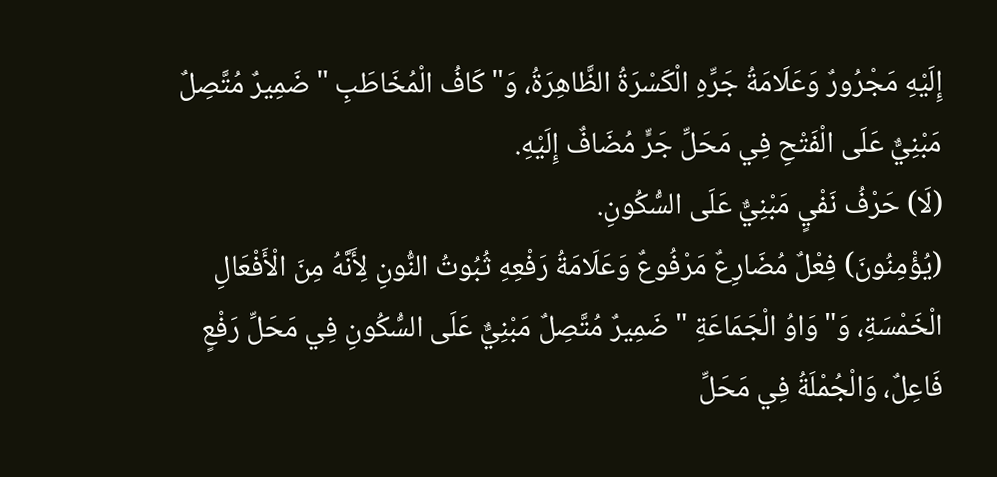إِلَيْهِ مَجْرُورٌ وَعَلَامَةُ جَرِّهِ الْكَسْرَةُ الظَّاهِرَةُ، وَ"كَافُ الْمُخَاطَبِ " ضَمِيرٌ مُتَّصِلٌ مَبْنِيٌّ عَلَى الْفَتْحِ فِي مَحَلِّ جَرٍّ مُضَافٌ إِلَيْهِ.
(لَا) حَرْفُ نَفْيٍ مَبْنِيٌّ عَلَى السُّكُونِ.
(يُؤْمِنُونَ) فِعْلٌ مُضَارِعٌ مَرْفُوعٌ وَعَلَامَةُ رَفْعِهِ ثُبُوتُ النُّونِ لِأَنَّهُ مِنَ الْأَفْعَالِ الْخَمْسَةِ، وَ"وَاوُ الْجَمَاعَةِ " ضَمِيرٌ مُتَّصِلٌ مَبْنِيٌّ عَلَى السُّكُونِ فِي مَحَلِّ رَفْعٍ فَاعِلٌ، وَالْجُمْلَةُ فِي مَحَلِّ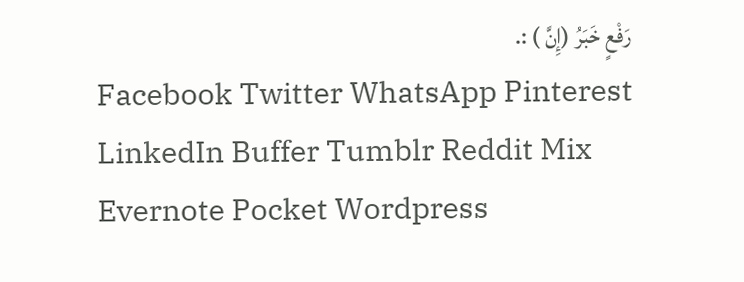رَفْعٍ خَبَرُ (إِنَّ ) :.
Facebook Twitter WhatsApp Pinterest LinkedIn Buffer Tumblr Reddit Mix Evernote Pocket Wordpress